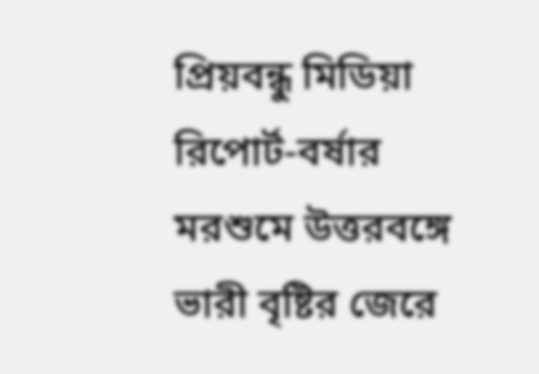প্রিয়বন্ধু মিডিয়া রিপোর্ট-বর্ষার মরশুমে উত্তরবঙ্গে ভারী বৃষ্টির জেরে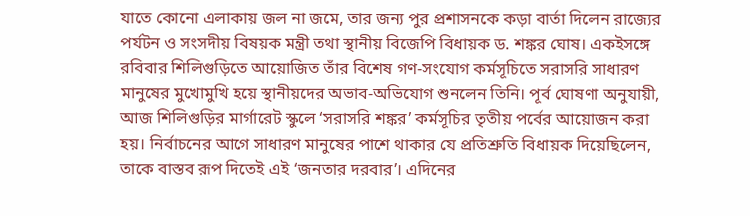যাতে কোনো এলাকায় জল না জমে, তার জন্য পুর প্রশাসনকে কড়া বার্তা দিলেন রাজ্যের পর্যটন ও সংসদীয় বিষয়ক মন্ত্রী তথা স্থানীয় বিজেপি বিধায়ক ড. শঙ্কর ঘোষ। একইসঙ্গে রবিবার শিলিগুড়িতে আয়োজিত তাঁর বিশেষ গণ-সংযোগ কর্মসূচিতে সরাসরি সাধারণ মানুষের মুখোমুখি হয়ে স্থানীয়দের অভাব-অভিযোগ শুনলেন তিনি। পূর্ব ঘোষণা অনুযায়ী, আজ শিলিগুড়ির মার্গারেট স্কুলে ‘সরাসরি শঙ্কর’ কর্মসূচির তৃতীয় পর্বের আয়োজন করা হয়। নির্বাচনের আগে সাধারণ মানুষের পাশে থাকার যে প্রতিশ্রুতি বিধায়ক দিয়েছিলেন, তাকে বাস্তব রূপ দিতেই এই ‘জনতার দরবার’। এদিনের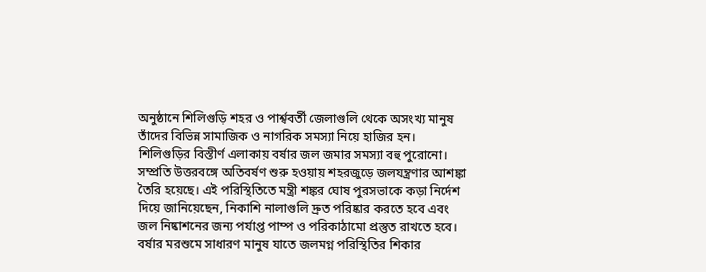অনুষ্ঠানে শিলিগুড়ি শহর ও পার্শ্ববর্তী জেলাগুলি থেকে অসংখ্য মানুষ তাঁদের বিভিন্ন সামাজিক ও নাগরিক সমস্যা নিয়ে হাজির হন।
শিলিগুড়ির বিস্তীর্ণ এলাকায় বর্ষার জল জমার সমস্যা বহু পুরোনো। সম্প্রতি উত্তরবঙ্গে অতিবর্ষণ শুরু হওয়ায় শহরজুড়ে জলযন্ত্রণার আশঙ্কা তৈরি হয়েছে। এই পরিস্থিতিতে মন্ত্রী শঙ্কর ঘোষ পুরসভাকে কড়া নির্দেশ দিয়ে জানিয়েছেন, নিকাশি নালাগুলি দ্রুত পরিষ্কার করতে হবে এবং জল নিষ্কাশনের জন্য পর্যাপ্ত পাম্প ও পরিকাঠামো প্রস্তুত রাখতে হবে। বর্ষার মরশুমে সাধারণ মানুষ যাতে জলমগ্ন পরিস্থিতির শিকার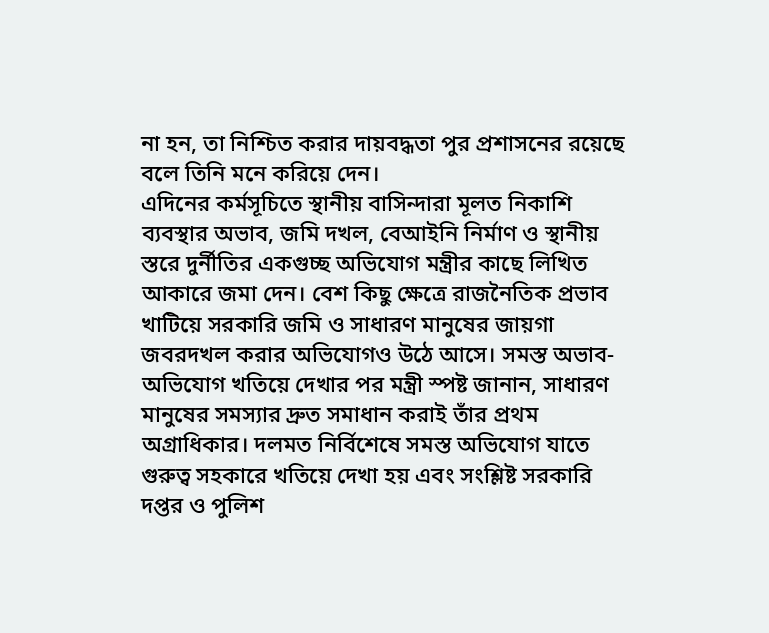না হন, তা নিশ্চিত করার দায়বদ্ধতা পুর প্রশাসনের রয়েছে বলে তিনি মনে করিয়ে দেন।
এদিনের কর্মসূচিতে স্থানীয় বাসিন্দারা মূলত নিকাশি ব্যবস্থার অভাব, জমি দখল, বেআইনি নির্মাণ ও স্থানীয় স্তরে দুর্নীতির একগুচ্ছ অভিযোগ মন্ত্রীর কাছে লিখিত আকারে জমা দেন। বেশ কিছু ক্ষেত্রে রাজনৈতিক প্রভাব খাটিয়ে সরকারি জমি ও সাধারণ মানুষের জায়গা জবরদখল করার অভিযোগও উঠে আসে। সমস্ত অভাব-অভিযোগ খতিয়ে দেখার পর মন্ত্রী স্পষ্ট জানান, সাধারণ মানুষের সমস্যার দ্রুত সমাধান করাই তাঁর প্রথম অগ্রাধিকার। দলমত নির্বিশেষে সমস্ত অভিযোগ যাতে গুরুত্ব সহকারে খতিয়ে দেখা হয় এবং সংশ্লিষ্ট সরকারি দপ্তর ও পুলিশ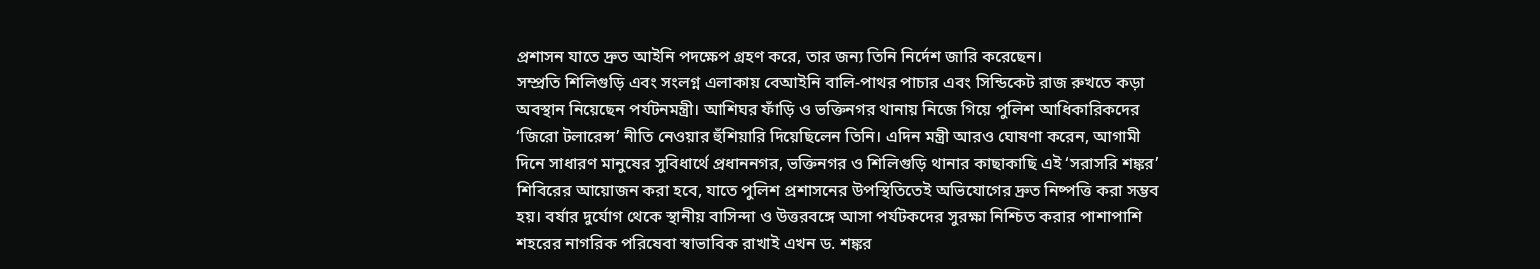প্রশাসন যাতে দ্রুত আইনি পদক্ষেপ গ্রহণ করে, তার জন্য তিনি নির্দেশ জারি করেছেন।
সম্প্রতি শিলিগুড়ি এবং সংলগ্ন এলাকায় বেআইনি বালি-পাথর পাচার এবং সিন্ডিকেট রাজ রুখতে কড়া অবস্থান নিয়েছেন পর্যটনমন্ত্রী। আশিঘর ফাঁড়ি ও ভক্তিনগর থানায় নিজে গিয়ে পুলিশ আধিকারিকদের ‘জিরো টলারেন্স’ নীতি নেওয়ার হুঁশিয়ারি দিয়েছিলেন তিনি। এদিন মন্ত্রী আরও ঘোষণা করেন, আগামী দিনে সাধারণ মানুষের সুবিধার্থে প্রধাননগর, ভক্তিনগর ও শিলিগুড়ি থানার কাছাকাছি এই ‘সরাসরি শঙ্কর’ শিবিরের আয়োজন করা হবে, যাতে পুলিশ প্রশাসনের উপস্থিতিতেই অভিযোগের দ্রুত নিষ্পত্তি করা সম্ভব হয়। বর্ষার দুর্যোগ থেকে স্থানীয় বাসিন্দা ও উত্তরবঙ্গে আসা পর্যটকদের সুরক্ষা নিশ্চিত করার পাশাপাশি শহরের নাগরিক পরিষেবা স্বাভাবিক রাখাই এখন ড. শঙ্কর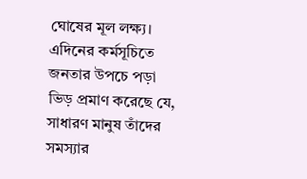ঘোষের মূল লক্ষ্য। এদিনের কর্মসূচিতে জনতার উপচে পড়া ভিড় প্রমাণ করেছে যে, সাধারণ মানুষ তাঁদের সমস্যার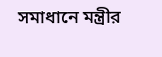সমাধানে মন্ত্রীর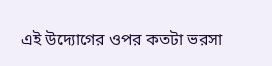এই উদ্যোগের ওপর কতটা ভরসা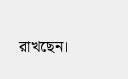রাখছেন।